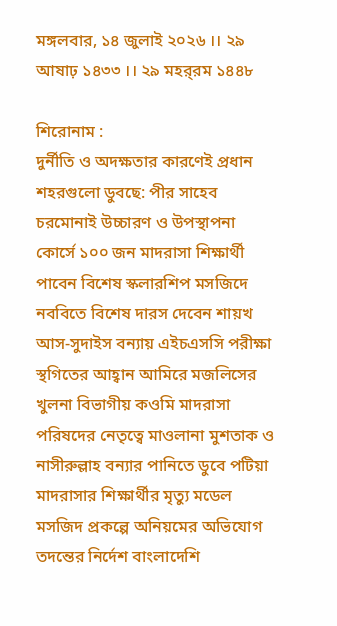মঙ্গলবার, ১৪ জুলাই ২০২৬ ।। ২৯ আষাঢ় ১৪৩৩ ।। ২৯ মহর্‌রম ১৪৪৮

শিরোনাম :
দুর্নীতি ও অদক্ষতার কারণেই প্রধান শহরগুলো ডুবছে: পীর সাহেব চরমোনাই উচ্চারণ ও উপস্থাপনা কোর্সে ১০০ জন মাদরাসা শিক্ষার্থী পাবেন বিশেষ স্কলারশিপ মসজিদে নববিতে বিশেষ দারস দেবেন শায়খ আস-সুদাইস বন্যায় এইচএসসি পরীক্ষা স্থগিতের আহ্বান আমিরে মজলিসের খুলনা বিভাগীয় কওমি মাদরাসা পরিষদের নেতৃত্বে মাওলানা মুশতাক ও নাসীরুল্লাহ বন্যার পানিতে ডুবে পটিয়া মাদরাসার শিক্ষার্থীর মৃত্যু মডেল মসজিদ প্রকল্পে অনিয়মের অভিযোগ তদন্তের নির্দেশ বাংলাদেশি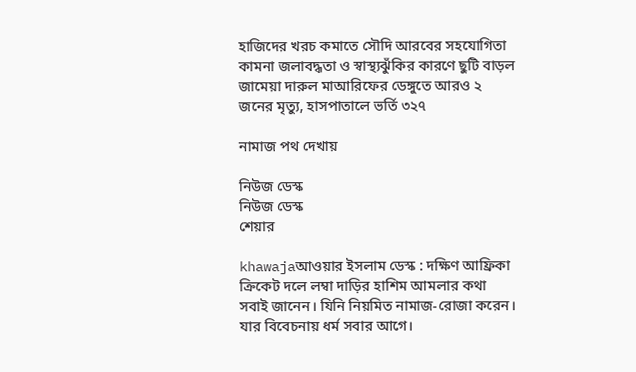হাজিদের খরচ কমাতে সৌদি আরবের সহযোগিতা কামনা জলাবদ্ধতা ও স্বাস্থ্যঝুঁকির কারণে ছুটি বাড়ল জামেয়া দারুল মাআরিফের ডেঙ্গুতে আরও ২ জনের মৃত্যু, হাসপাতালে ভর্তি ৩২৭

নামাজ পথ দেখায়

নিউজ ডেস্ক
নিউজ ডেস্ক
শেয়ার

khawajaআওয়ার ইসলাম ডেস্ক : দক্ষিণ আফ্রিকা ক্রিকেট দলে লম্বা দাড়ির হাশিম আমলার কথা সবাই জানেন। যিনি নিয়মিত নামাজ-রোজা করেন। যার বিবেচনায় ধর্ম সবার আগে।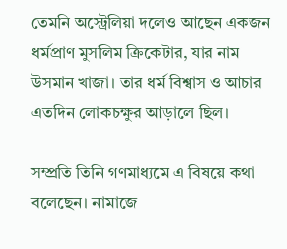তেমনি অস্ট্রেলিয়া দলেও আছেন একজন ধর্মপ্রাণ মুসলিম ক্রিকেটার, যার নাম উসমান খাজা। তার ধর্ম বিশ্বাস ও আচার এতদিন লোকচক্ষুর আড়ালে ছিল।

সম্প্রতি তিনি গণমাধ্যমে এ বিষয়ে কথা বলেছেন। নামাজে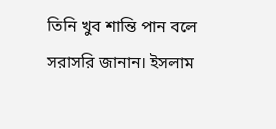তিনি খুব শান্তি পান বলে সরাসরি জানান। ইসলাম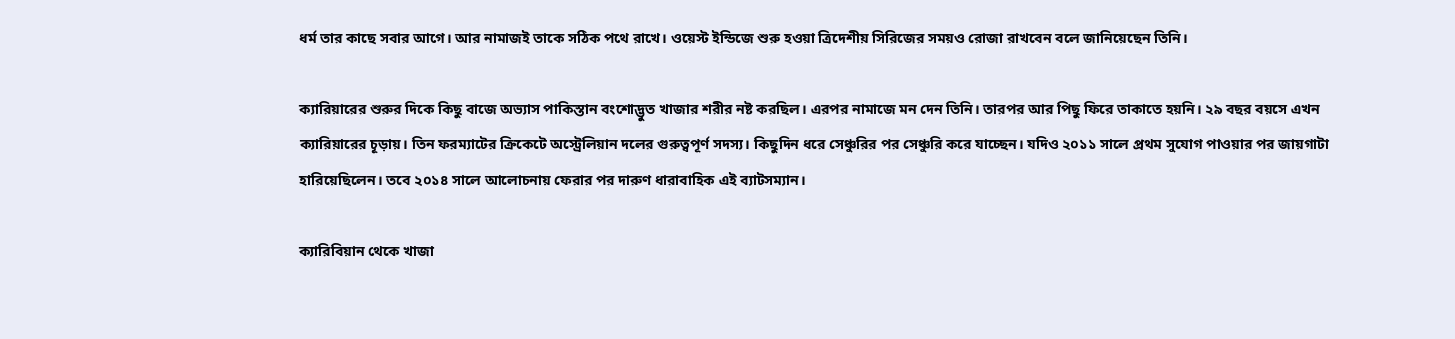ধর্ম তার কাছে সবার আগে। আর নামাজই তাকে সঠিক পথে রাখে। ওয়েস্ট ইন্ডিজে শুরু হওয়া ত্রিদেশীয় সিরিজের সময়ও রোজা রাখবেন বলে জানিয়েছেন তিনি।

ক্যারিয়ারের শুরুর দিকে কিছু বাজে অভ্যাস পাকিস্তান বংশোদ্ভুত খাজার শরীর নষ্ট করছিল। এরপর নামাজে মন দেন তিনি। তারপর আর পিছু ফিরে তাকাতে হয়নি। ২৯ বছর বয়সে এখন ক্যারিয়ারের চূড়ায়। তিন ফরম্যাটের ক্রিকেটে অস্ট্রেলিয়ান দলের গুরুত্বপূর্ণ সদস্য। কিছুদিন ধরে সেঞ্চুরির পর সেঞ্চুরি করে যাচ্ছেন। যদিও ২০১১ সালে প্রথম সুযোগ পাওয়ার পর জায়গাটা হারিয়েছিলেন। তবে ২০১৪ সালে আলোচনায় ফেরার পর দারুণ ধারাবাহিক এই ব্যাটসম্যান।

ক্যারিবিয়ান থেকে খাজা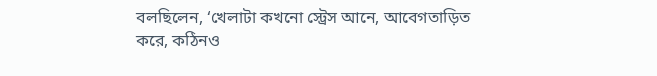বলছিলেন, ‘খেলাটা কখনো স্ট্রেস আনে, আবেগতাড়িত করে, কঠিনও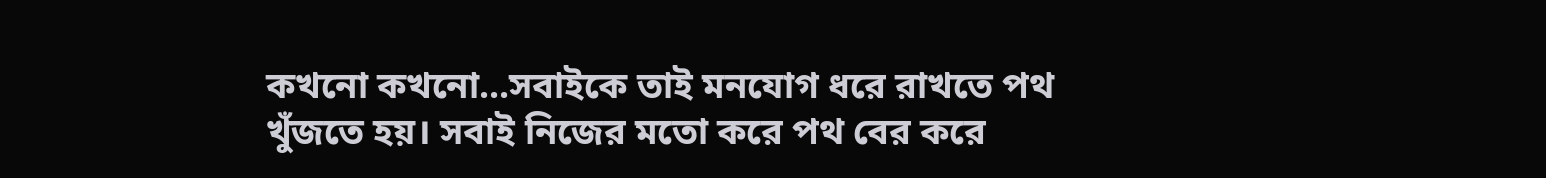কখনো কখনো...সবাইকে তাই মনযোগ ধরে রাখতে পথ খুঁজতে হয়। সবাই নিজের মতো করে পথ বের করে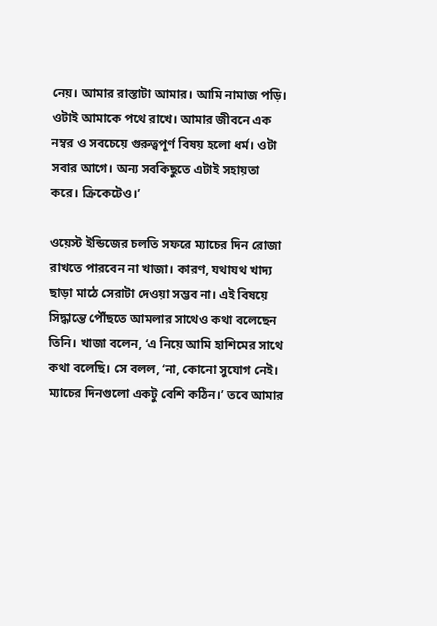নেয়। আমার রাস্তাটা আমার। আমি নামাজ পড়ি। ওটাই আমাকে পথে রাখে। আমার জীবনে এক নম্বর ও সবচেয়ে গুরুত্বপূর্ণ বিষয় হলো ধর্ম। ওটা সবার আগে। অন্য সবকিছুতে এটাই সহায়তা করে। ক্রিকেটেও।’

ওয়েস্ট ইন্ডিজের চলতি সফরে ম্যাচের দিন রোজা রাখতে পারবেন না খাজা। কারণ, যথাযথ খাদ্য ছাড়া মাঠে সেরাটা দেওয়া সম্ভব না। এই বিষয়ে সিদ্ধান্তে পৌঁছতে আমলার সাথেও কথা বলেছেন তিনি। খাজা বলেন, ‘এ নিয়ে আমি হাশিমের সাথে কথা বলেছি। সে বলল, ‘না, কোনো সুযোগ নেই। ম্যাচের দিনগুলো একটু বেশি কঠিন।’ তবে আমার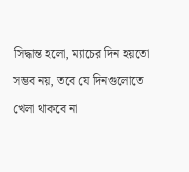সিদ্ধান্ত হলো, ম্যাচের দিন হয়তো সম্ভব নয়, তবে যে দিনগুলোতে খেলা থাকবে না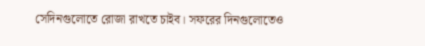সেদিনগুলোতে রোজা রাখতে চাইব। সফরের দিনগুলোতেও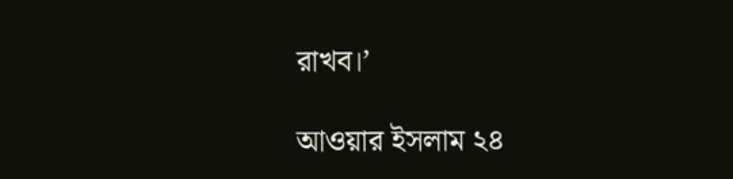রাখব।’

আওয়ার ইসলাম ২৪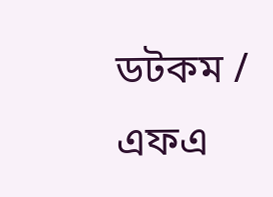ডটকম / এফএ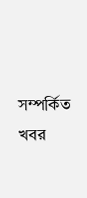সম্পর্কিত খবর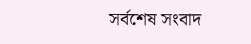সর্বশেষ সংবাদ